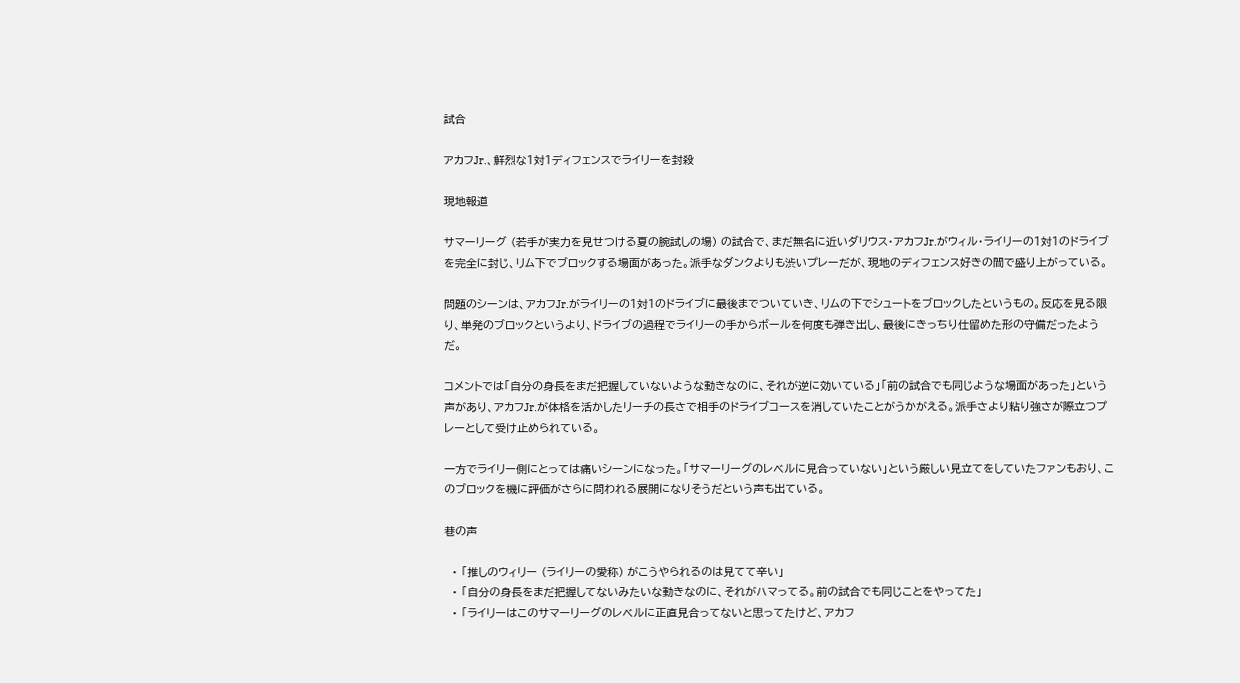試合

アカフJr.、鮮烈な1対1ディフェンスでライリーを封殺

現地報道

サマーリーグ (若手が実力を見せつける夏の腕試しの場) の試合で、まだ無名に近いダリウス・アカフJr.がウィル・ライリーの1対1のドライブを完全に封じ、リム下でブロックする場面があった。派手なダンクよりも渋いプレーだが、現地のディフェンス好きの間で盛り上がっている。

問題のシーンは、アカフJr.がライリーの1対1のドライブに最後までついていき、リムの下でシュートをブロックしたというもの。反応を見る限り、単発のブロックというより、ドライブの過程でライリーの手からボールを何度も弾き出し、最後にきっちり仕留めた形の守備だったようだ。

コメントでは「自分の身長をまだ把握していないような動きなのに、それが逆に効いている」「前の試合でも同じような場面があった」という声があり、アカフJr.が体格を活かしたリーチの長さで相手のドライブコースを消していたことがうかがえる。派手さより粘り強さが際立つプレーとして受け止められている。

一方でライリー側にとっては痛いシーンになった。「サマーリーグのレベルに見合っていない」という厳しい見立てをしていたファンもおり、このブロックを機に評価がさらに問われる展開になりそうだという声も出ている。

巷の声

  • 「推しのウィリー (ライリーの愛称) がこうやられるのは見てて辛い」
  • 「自分の身長をまだ把握してないみたいな動きなのに、それがハマってる。前の試合でも同じことをやってた」
  • 「ライリーはこのサマーリーグのレベルに正直見合ってないと思ってたけど、アカフ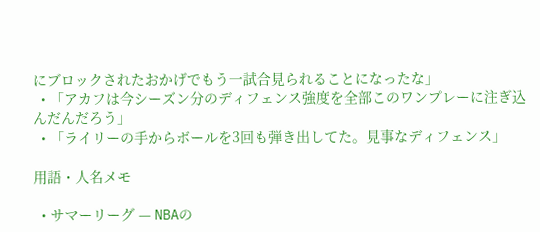にブロックされたおかげでもう一試合見られることになったな」
  • 「アカフは今シーズン分のディフェンス強度を全部このワンプレーに注ぎ込んだんだろう」
  • 「ライリーの手からボールを3回も弾き出してた。見事なディフェンス」

用語・人名メモ

  • サマーリーグ — NBAの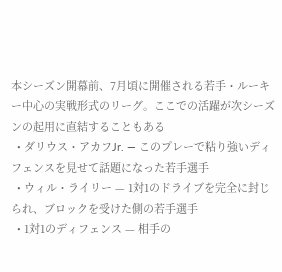本シーズン開幕前、7月頃に開催される若手・ルーキー中心の実戦形式のリーグ。ここでの活躍が次シーズンの起用に直結することもある
  • ダリウス・アカフJr. — このプレーで粘り強いディフェンスを見せて話題になった若手選手
  • ウィル・ライリー — 1対1のドライブを完全に封じられ、ブロックを受けた側の若手選手
  • 1対1のディフェンス — 相手の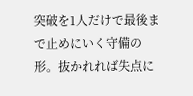突破を1人だけで最後まで止めにいく守備の形。抜かれれば失点に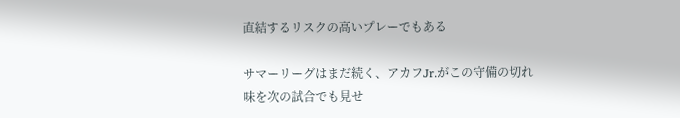直結するリスクの高いプレーでもある

サマーリーグはまだ続く、アカフJr.がこの守備の切れ味を次の試合でも見せ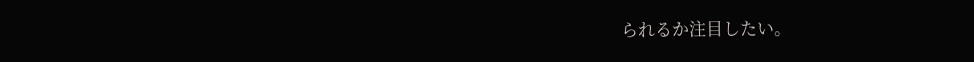られるか注目したい。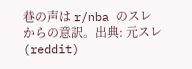巷の声は r/nba のスレからの意訳。出典: 元スレ (reddit)